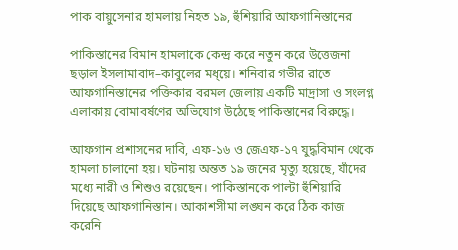পাক বায়ুসেনার হামলায় নিহত ১৯, হুঁশিয়ারি আফগানিস্তানের

পাকিস্তানের বিমান হামলাকে কেন্দ্র করে নতুন করে উত্তেজনা ছড়াল ইসলামাবাদ–কাবুলের মধ্য়ে। শনিবার গভীর রাতে আফগানিস্তানের পক্তিকার বরমল জেলায় একটি মাদ্রাসা ও সংলগ্ন এলাকায় বোমাবর্ষণের অভিযোগ উঠেছে পাকিস্তানের বিরুদ্ধে।

আফগান প্রশাসনের দাবি, এফ-১৬ ও জেএফ-১৭ যুদ্ধবিমান থেকে হামলা চালানো হয়। ঘটনায় অন্তত ১৯ জনের মৃত্যু হয়েছে, যাঁদের মধ্যে নারী ও শিশুও রয়েছেন। পাকিস্তানকে পাল্টা হুঁশিয়ারি দিয়েছে আফগানিস্তান। আকাশসীমা লঙ্ঘন করে ঠিক কাজ করেনি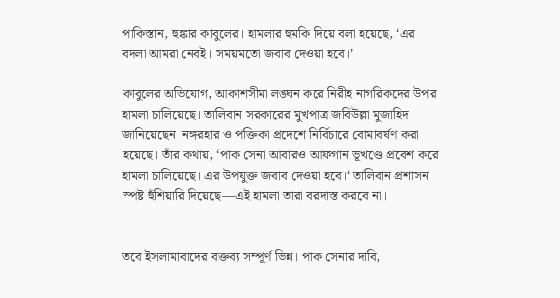পাকিস্তান, হুঙ্কার কাবুলের। হামলার হুমকি দিয়ে বলা হয়েছে, ‘এর বদলা আমরা নেবই। সময়মতো জবাব দেওয়া হবে।’

কাবুলের অভিযোগ, আকাশসীমা লঙ্ঘন করে নিরীহ নাগরিকদের উপর হামলা চালিয়েছে। তালিবান সরকারের মুখপাত্র জবিউল্লা মুজাহিদ জানিয়েছেন  নঙ্গরহার ও পক্তিকা প্রদেশে নির্বিচারে বোমাবর্ষণ করা হয়েছে। তাঁর কথায়, ‘পাক সেনা আবারও আফগান ভূখণ্ডে প্রবেশ করে হামলা চালিয়েছে। এর উপযুক্ত জবাব দেওয়া হবে।‘ তালিবান প্রশাসন স্পষ্ট হুঁশিয়ারি দিয়েছে—এই হামলা তারা বরদাস্ত করবে না।


তবে ইসলামাবাদের বক্তব্য সম্পূর্ণ ভিন্ন। পাক সেনার দাবি,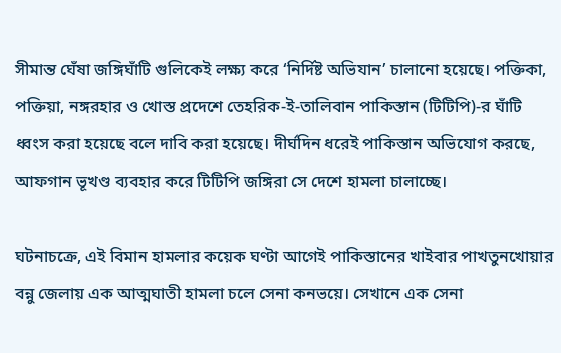সীমান্ত ঘেঁষা জঙ্গিঘাঁটি গুলিকেই লক্ষ্য করে ‘নির্দিষ্ট অভিযান’ চালানো হয়েছে। পক্তিকা, পক্তিয়া, নঙ্গরহার ও খোস্ত প্রদেশে তেহরিক-ই-তালিবান পাকিস্তান (টিটিপি)-র ঘাঁটি ধ্বংস করা হয়েছে বলে দাবি করা হয়েছে। দীর্ঘদিন ধরেই পাকিস্তান অভিযোগ করছে, আফগান ভূখণ্ড ব্যবহার করে টিটিপি জঙ্গিরা সে দেশে হামলা চালাচ্ছে।

ঘটনাচক্রে, এই বিমান হামলার কয়েক ঘণ্টা আগেই পাকিস্তানের খাইবার পাখতুনখোয়ার বন্নু জেলায় এক আত্মঘাতী হামলা চলে সেনা কনভয়ে। সেখানে এক সেনা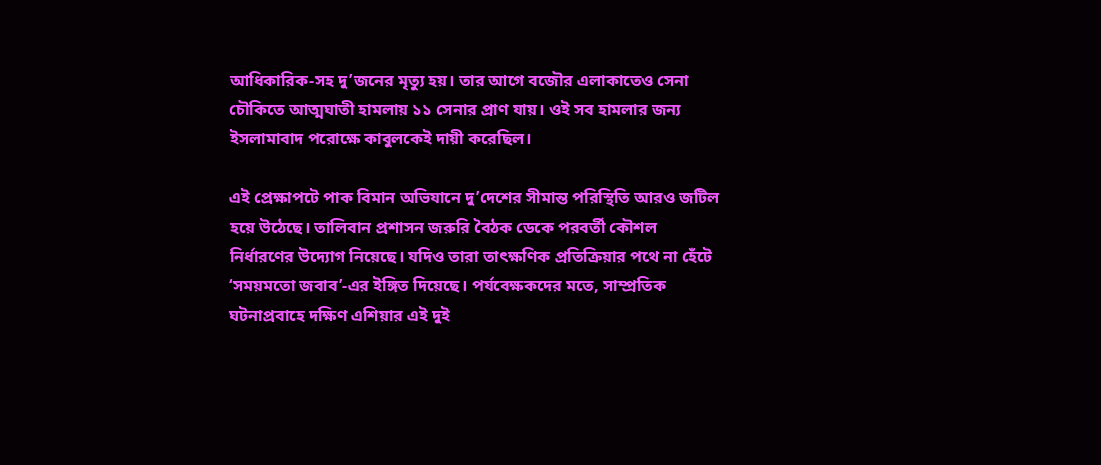আধিকারিক-সহ দু’জনের মৃত্যু হয়। তার আগে বজৌর এলাকাতেও সেনা চৌকিতে আত্মঘাতী হামলায় ১১ সেনার প্রাণ যায়। ওই সব হামলার জন্য ইসলামাবাদ পরোক্ষে কাবুলকেই দায়ী করেছিল।

এই প্রেক্ষাপটে পাক বিমান অভিযানে দু’দেশের সীমান্ত পরিস্থিতি আরও জটিল হয়ে উঠেছে। তালিবান প্রশাসন জরুরি বৈঠক ডেকে পরবর্তী কৌশল নির্ধারণের উদ্যোগ নিয়েছে। যদিও তারা তাৎক্ষণিক প্রতিক্রিয়ার পথে না হেঁটে ‘সময়মতো জবাব’-এর ইঙ্গিত দিয়েছে। পর্যবেক্ষকদের মতে, সাম্প্রতিক ঘটনাপ্রবাহে দক্ষিণ এশিয়ার এই দুই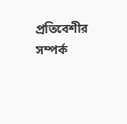প্রতিবেশীর সম্পর্ক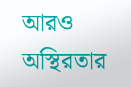আরও অস্থিরতার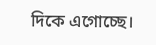দিকে এগোচ্ছে।